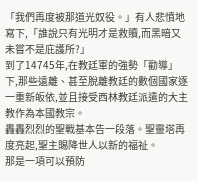「我們再度被那道光奴役。」有人悲憤地寫下,「誰說只有光明才是救贖,而黑暗又未嘗不是庇護所?」
到了14745年,在教廷軍的強勢「勸導」下,那些遠離、甚至脫離教廷的數個國家逐一重新皈依,並且接受西林教廷派遣的大主教作為本國教宗。
轟轟烈烈的聖戰基本告一段落。聖靈塔再度亮起,聖主賜降世人以新的福祉。
那是一項可以預防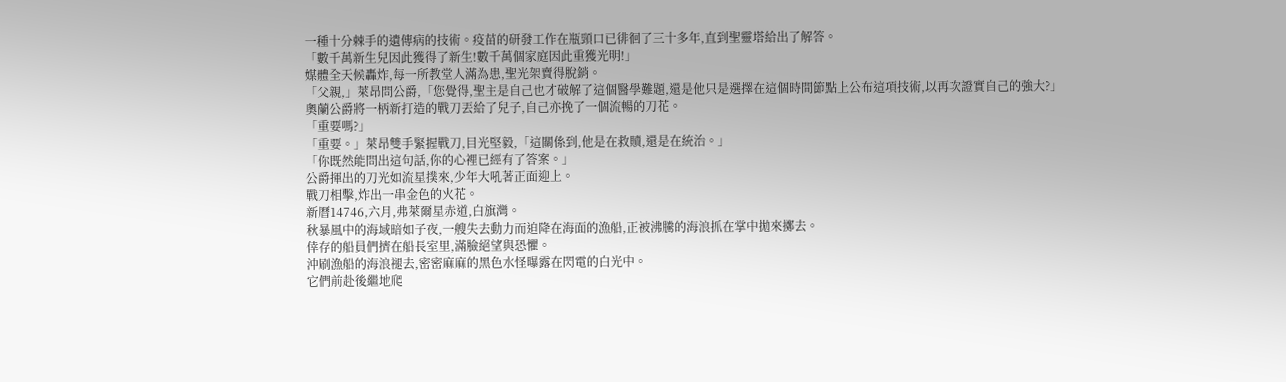一種十分棘手的遺傳病的技術。疫苗的研發工作在瓶頸口已徘徊了三十多年,直到聖靈塔給出了解答。
「數千萬新生兒因此獲得了新生!數千萬個家庭因此重獲光明!」
媒體全天候轟炸,每一所教堂人滿為患,聖光架賣得脫銷。
「父親,」萊昂問公爵,「您覺得,聖主是自己也才破解了這個醫學難題,還是他只是選擇在這個時間節點上公布這項技術,以再次證實自己的強大?」
奧蘭公爵將一柄新打造的戰刀丟給了兒子,自己亦挽了一個流暢的刀花。
「重要嗎?」
「重要。」萊昂雙手緊握戰刀,目光堅毅,「這關係到,他是在救贖,還是在統治。」
「你既然能問出這句話,你的心裡已經有了答案。」
公爵揮出的刀光如流星撲來,少年大吼著正面迎上。
戰刀相擊,炸出一串金色的火花。
新曆14746,六月,弗萊爾星赤道,白旗灣。
秋暴風中的海域暗如子夜,一艘失去動力而迫降在海面的漁船,正被沸騰的海浪抓在掌中拋來擲去。
倖存的船員們擠在船長室里,滿臉絕望與恐懼。
沖刷漁船的海浪褪去,密密麻麻的黑色水怪曝露在閃電的白光中。
它們前赴後繼地爬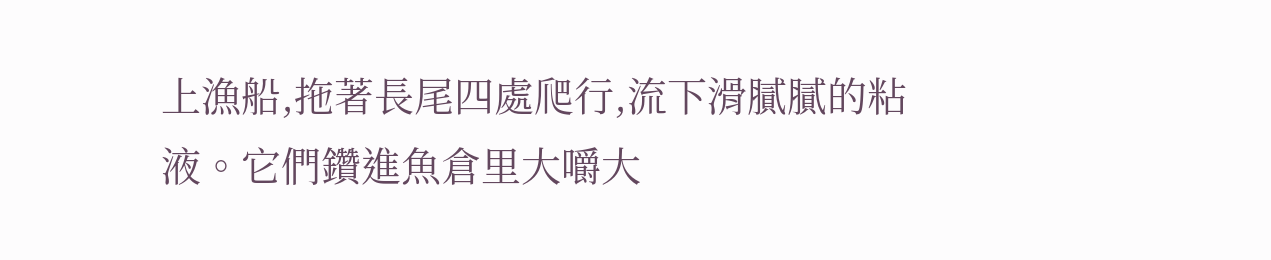上漁船,拖著長尾四處爬行,流下滑膩膩的粘液。它們鑽進魚倉里大嚼大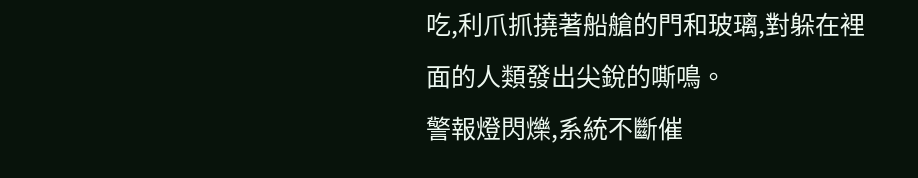吃,利爪抓撓著船艙的門和玻璃,對躲在裡面的人類發出尖銳的嘶鳴。
警報燈閃爍,系統不斷催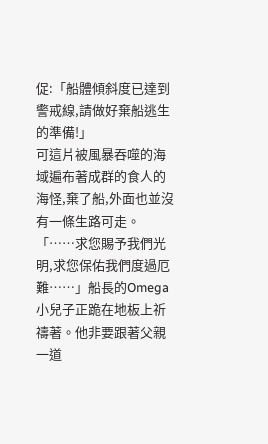促:「船體傾斜度已達到警戒線,請做好棄船逃生的準備!」
可這片被風暴吞噬的海域遍布著成群的食人的海怪,棄了船,外面也並沒有一條生路可走。
「……求您賜予我們光明,求您保佑我們度過厄難……」船長的Omega小兒子正跪在地板上祈禱著。他非要跟著父親一道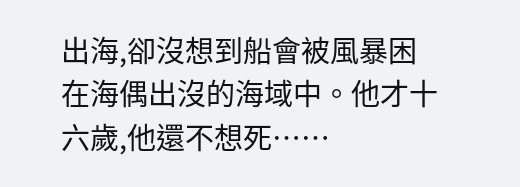出海,卻沒想到船會被風暴困在海偶出沒的海域中。他才十六歲,他還不想死……